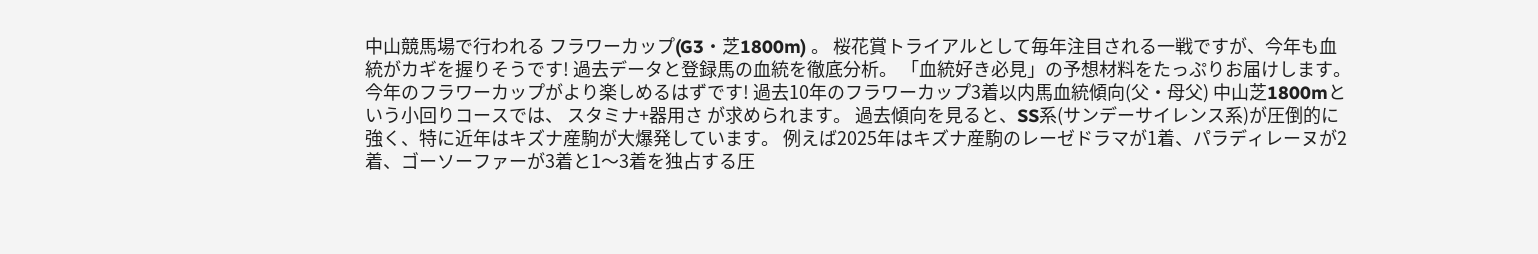中山競馬場で行われる フラワーカップ(G3・芝1800m) 。 桜花賞トライアルとして毎年注目される一戦ですが、今年も血統がカギを握りそうです! 過去データと登録馬の血統を徹底分析。 「血統好き必見」の予想材料をたっぷりお届けします。 今年のフラワーカップがより楽しめるはずです! 過去10年のフラワーカップ3着以内馬血統傾向(父・母父) 中山芝1800mという小回りコースでは、 スタミナ+器用さ が求められます。 過去傾向を見ると、SS系(サンデーサイレンス系)が圧倒的に強く、特に近年はキズナ産駒が大爆発しています。 例えば2025年はキズナ産駒のレーゼドラマが1着、パラディレーヌが2着、ゴーソーファーが3着と1〜3着を独占する圧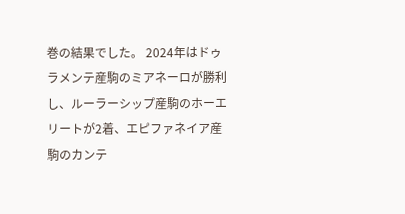巻の結果でした。 2024年はドゥラメンテ産駒のミアネーロが勝利し、ルーラーシップ産駒のホーエリートが2着、エピファネイア産駒のカンテ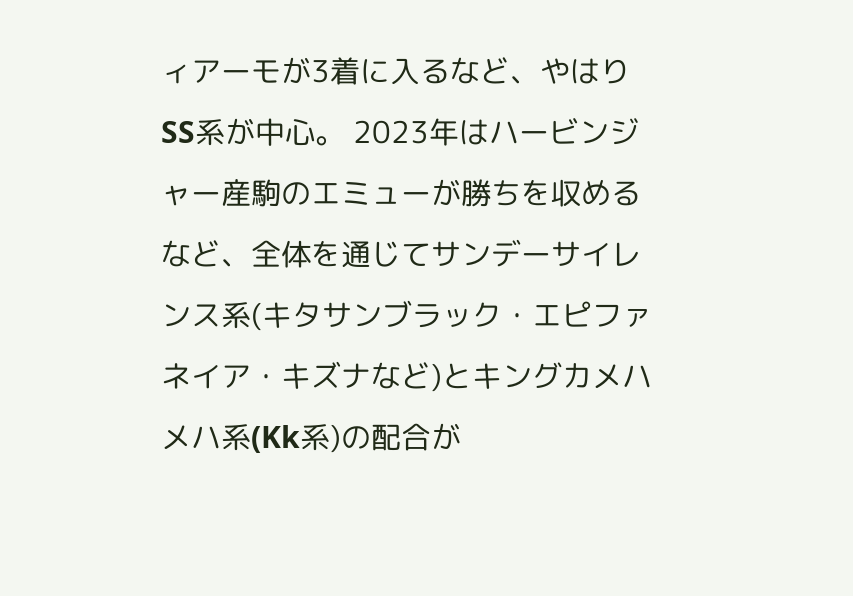ィアーモが3着に入るなど、やはりSS系が中心。 2023年はハービンジャー産駒のエミューが勝ちを収めるなど、全体を通じてサンデーサイレンス系(キタサンブラック・エピファネイア・キズナなど)とキングカメハメハ系(Kk系)の配合が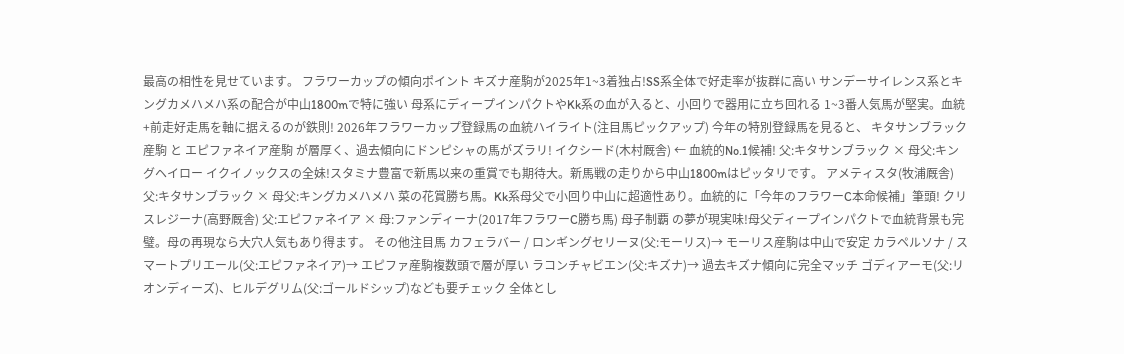最高の相性を見せています。 フラワーカップの傾向ポイント キズナ産駒が2025年1~3着独占!SS系全体で好走率が抜群に高い サンデーサイレンス系とキングカメハメハ系の配合が中山1800mで特に強い 母系にディープインパクトやKk系の血が入ると、小回りで器用に立ち回れる 1~3番人気馬が堅実。血統+前走好走馬を軸に据えるのが鉄則! 2026年フラワーカップ登録馬の血統ハイライト(注目馬ピックアップ) 今年の特別登録馬を見ると、 キタサンブラック産駒 と エピファネイア産駒 が層厚く、過去傾向にドンピシャの馬がズラリ! イクシード(木村厩舎) ← 血統的No.1候補! 父:キタサンブラック × 母父:キングヘイロー イクイノックスの全妹!スタミナ豊富で新馬以来の重賞でも期待大。新馬戦の走りから中山1800mはピッタリです。 アメティスタ(牧浦厩舎) 父:キタサンブラック × 母父:キングカメハメハ 菜の花賞勝ち馬。Kk系母父で小回り中山に超適性あり。血統的に「今年のフラワーC本命候補」筆頭! クリスレジーナ(高野厩舎) 父:エピファネイア × 母:ファンディーナ(2017年フラワーC勝ち馬) 母子制覇 の夢が現実味!母父ディープインパクトで血統背景も完璧。母の再現なら大穴人気もあり得ます。 その他注目馬 カフェラバー / ロンギングセリーヌ(父:モーリス)→ モーリス産駒は中山で安定 カラペルソナ / スマートプリエール(父:エピファネイア)→ エピファ産駒複数頭で層が厚い ラコンチャビエン(父:キズナ)→ 過去キズナ傾向に完全マッチ ゴディアーモ(父:リオンディーズ)、ヒルデグリム(父:ゴールドシップ)なども要チェック 全体とし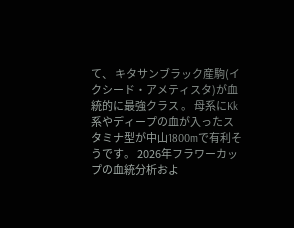て、 キタサンブラック産駒(イクシード・アメティスタ)が血統的に最強クラス 。 母系にKk系やディープの血が入ったスタミナ型が中山1800mで有利そうです。 2026年フラワーカップの血統分析およ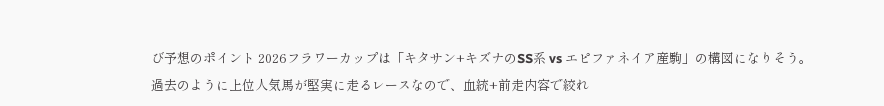び予想のポイント 2026フラワーカップは「キタサン+キズナのSS系 vs エピファネイア産駒」の構図になりそう。 過去のように上位人気馬が堅実に走るレースなので、血統+前走内容で絞れ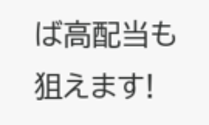ば高配当も狙えます!